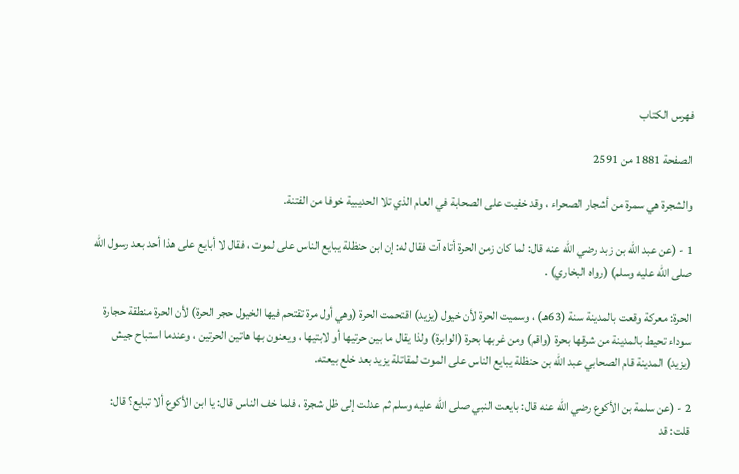فهرس الكتاب

الصفحة 1881 من 2591

والشجرة هي سمرة من أشجار الصحراء ، وقد خفيت على الصحابة في العام الذي تلا الحديبية خوفا من الفتنة.

1 - (عن عبد الله بن زبد رضي الله عنه قال: لما كان زمن الحرة أتاه آت فقال له: إن ابن حنظلة يبايع الناس على لموت ، فقال لا أبايع على هذا أحد بعد رسول الله صلى الله عليه وسلم) (رواه البخاري) .

الحرة: معركة وقعت بالمدينة سنة (63هـ) ، وسميت الحرة لأن خيول (يزيد) اقتحمت الحرة (وهي أول مرة تقتحم فيها الخيول حجر الحرة) لأن الحرة منطقة حجارة سوداء تحيط بالمدينة من شرقها بحرة (واقم) ومن غربها بحرة (الوابرة) ولذا يقال ما بين حرتيها أو لابتيها ، ويعنون بها هاتين الحرتين ، وعندما استباح جيش (يزيد) المدينة قام الصحابي عبد الله بن حنظلة يبايع الناس على الموت لمقاتلة يزيد بعد خلع بيعته.

2 - (عن سلمة بن الأكوع رضي الله عنه قال: بايعت النبي صلى الله عليه وسلم ثم عدلت إلى ظل شجرة ، فلما خف الناس قال: يا ابن الأكوع ألا تبايع؟ قال: قلت: قد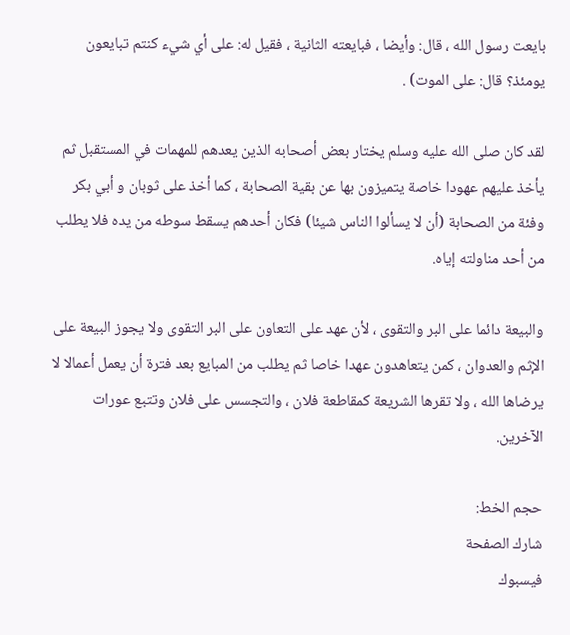بايعت رسول الله ، قال: وأيضا ، فبايعته الثانية ، فقيل له: على أي شيء كنتم تبايعون يومئذ؟ قال: على الموت) .

لقد كان صلى الله عليه وسلم يختار بعض أصحابه الذين يعدهم للمهمات في المستقبل ثم يأخذ عليهم عهودا خاصة يتميزون بها عن بقية الصحابة ، كما أخذ على ثوبان و أبي بكر وفئة من الصحابة (أن لا يسألوا الناس شيئا) فكان أحدهم يسقط سوطه من يده فلا يطلب من أحد مناولته إياه.

والبيعة دائما على البر والتقوى ، لأن عهد على التعاون على البر التقوى ولا يجوز البيعة على الإثم والعدوان ، كمن يتعاهدون عهدا خاصا ثم يطلب من المبايع بعد فترة أن يعمل أعمالا لا يرضاها الله ، ولا تقرها الشريعة كمقاطعة فلان ، والتجسس على فلان وتتبع عورات الآخرين.

حجم الخط:
شارك الصفحة
فيسبوك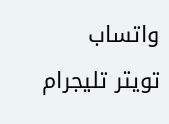واتساب تويتر تليجرام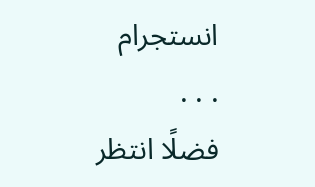انستجرام
. . .
فضلًا انتظر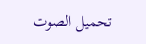تحميل الصوت